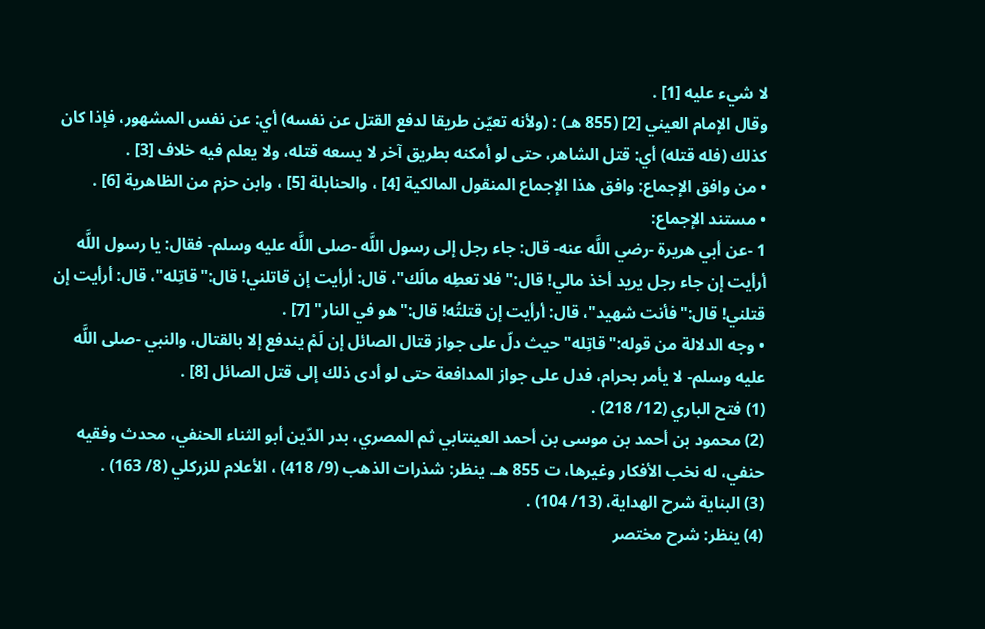لا شيء عليه [1] .
وقال الإمام العيني [2] (855 هـ) : (ولأنه تعيّن طريقا لدفع القتل عن نفسه) أي: عن نفس المشهور، فإذا كان كذلك (فله قتله) أي: قتل الشاهر، حتى لو أمكنه بطريق آخر لا يسعه قتله، ولا يعلم فيه خلاف [3] .
• من وافق الإجماع: وافق هذا الإجماع المنقول المالكية [4] ، والحنابلة [5] ، وابن حزم من الظاهرية [6] .
• مستند الإجماع:
1 -عن أبي هريرة -رضي اللَّه عنه- قال: جاء رجل إلى رسول اللَّه -صلى اللَّه عليه وسلم- فقال: يا رسول اللَّه أرأيت إن جاء رجل يريد أخذ مالي! قال:"فلا تعطِه مالَك"، قال: أرأيت إن قاتلني! قال:"قاتِله"، قال: أرأيت إن قتلني! قال:"فأنت شهيد"، قال: أرأيت إن قتلتُه! قال:"هو في النار" [7] .
• وجه الدلالة من قوله:"قاتِله"حيث دلّ على جواز قتال الصائل إن لَمْ يندفع إلا بالقتال، والنبي -صلى اللَّه عليه وسلم- لا يأمر بحرام، فدل على جواز المدافعة حتى لو أدى ذلك إلى قتل الصائل [8] .
(1) فتح الباري (12/ 218) .
(2) محمود بن أحمد بن موسى بن أحمد العينتابي ثم المصري، بدر الدّين أبو الثناء الحنفي، محدث وفقيه حنفي، له نخب الأفكار وغيرها، ت 855 هـ. ينظر: شذرات الذهب (9/ 418) ، الأعلام للزركلي (8/ 163) .
(3) البناية شرح الهداية، (13/ 104) .
(4) ينظر: شرح مختصر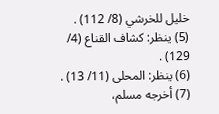خليل للخرشي (8/ 112) .
(5) ينظر: كشاف القناع (4/ 129) .
(6) ينظر: المحلى (11/ 13) .
(7) أخرجه مسلم،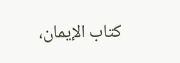كتاب الإيمان،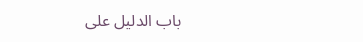باب الدليل على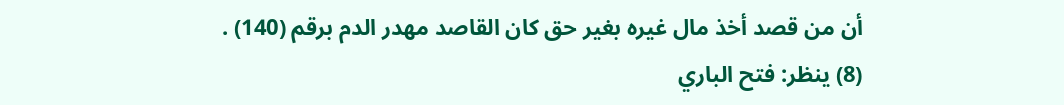أن من قصد أخذ مال غيره بغير حق كان القاصد مهدر الدم برقم (140) .
(8) ينظر: فتح الباري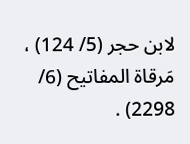لابن حجر (5/ 124) ، مَرقاة المفاتيح (6/ 2298) .